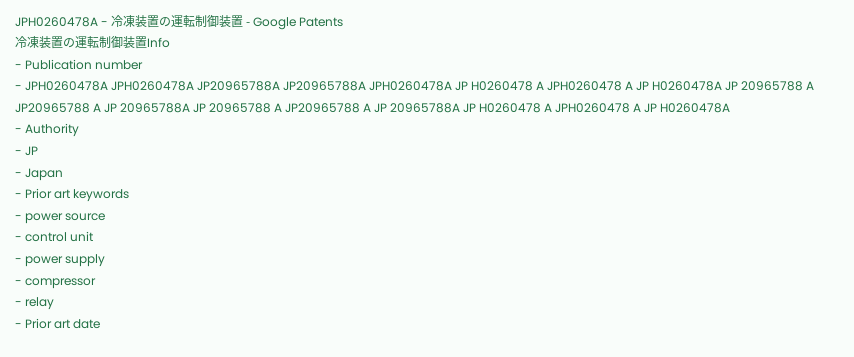JPH0260478A - 冷凍装置の運転制御装置 - Google Patents
冷凍装置の運転制御装置Info
- Publication number
- JPH0260478A JPH0260478A JP20965788A JP20965788A JPH0260478A JP H0260478 A JPH0260478 A JP H0260478A JP 20965788 A JP20965788 A JP 20965788A JP 20965788 A JP20965788 A JP 20965788A JP H0260478 A JPH0260478 A JP H0260478A
- Authority
- JP
- Japan
- Prior art keywords
- power source
- control unit
- power supply
- compressor
- relay
- Prior art date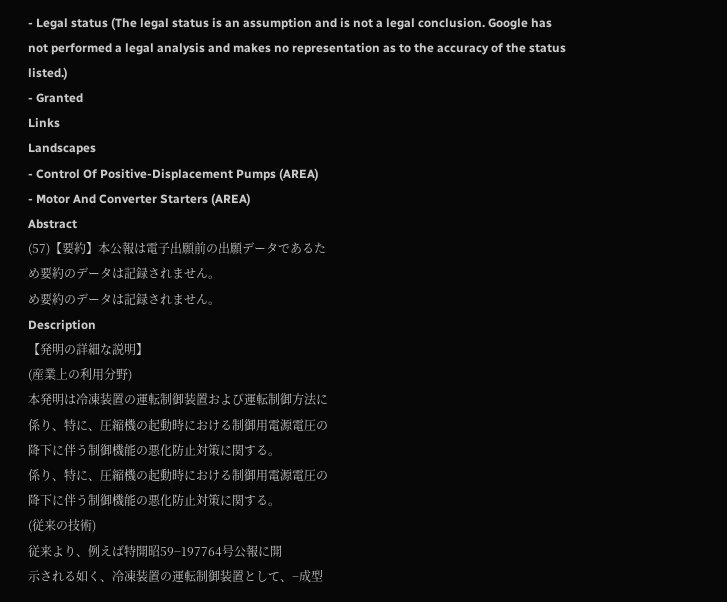- Legal status (The legal status is an assumption and is not a legal conclusion. Google has not performed a legal analysis and makes no representation as to the accuracy of the status listed.)
- Granted
Links
Landscapes
- Control Of Positive-Displacement Pumps (AREA)
- Motor And Converter Starters (AREA)
Abstract
(57)【要約】本公報は電子出願前の出願データであるた
め要約のデータは記録されません。
め要約のデータは記録されません。
Description
【発明の詳細な説明】
(産業上の利用分野)
本発明は冷凍装置の運転制御装置および運転制御方法に
係り、特に、圧縮機の起動時における制御用電源電圧の
降下に伴う制御機能の悪化防止対策に関する。
係り、特に、圧縮機の起動時における制御用電源電圧の
降下に伴う制御機能の悪化防止対策に関する。
(従来の技術)
従来より、例えば特開昭59−197764号公報に開
示される如く、冷凍装置の運転制御装置として、−成型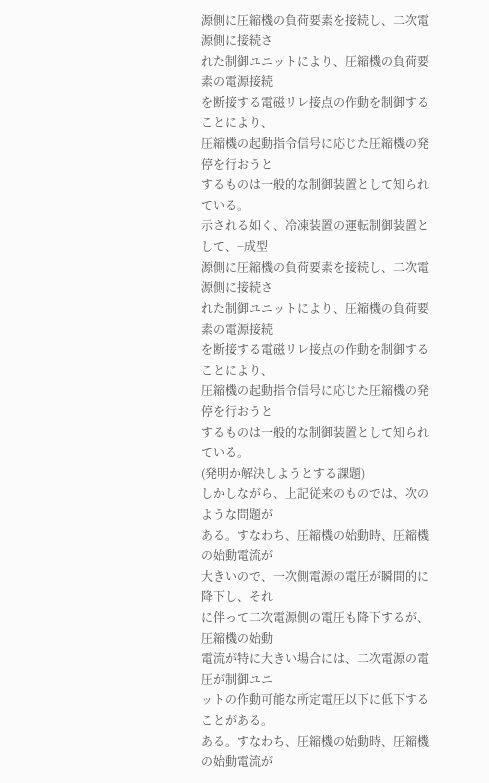源側に圧縮機の負荷要素を接続し、二次電源側に接続さ
れた制御ユニットにより、圧縮機の負荷要素の電源接続
を断接する電磁リレ接点の作動を制御することにより、
圧縮機の起動指令信号に応じた圧縮機の発停を行おうと
するものは一般的な制御装置として知られている。
示される如く、冷凍装置の運転制御装置として、−成型
源側に圧縮機の負荷要素を接続し、二次電源側に接続さ
れた制御ユニットにより、圧縮機の負荷要素の電源接続
を断接する電磁リレ接点の作動を制御することにより、
圧縮機の起動指令信号に応じた圧縮機の発停を行おうと
するものは一般的な制御装置として知られている。
(発明か解決しようとする課題)
しかしながら、上記従来のものでは、次のような問題が
ある。すなわち、圧縮機の始動時、圧縮機の始動電流が
大きいので、一次側電源の電圧が瞬間的に降下し、それ
に伴って二次電源側の電圧も降下するが、圧縮機の始動
電流が特に大きい場合には、二次電源の電圧が制御ユニ
ットの作動可能な所定電圧以下に低下することがある。
ある。すなわち、圧縮機の始動時、圧縮機の始動電流が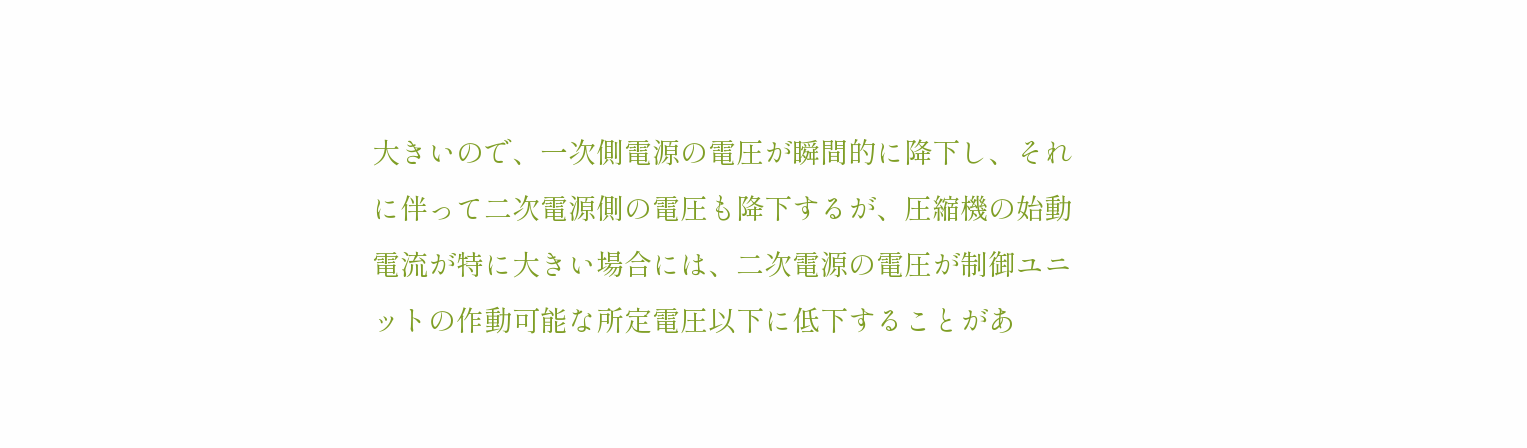大きいので、一次側電源の電圧が瞬間的に降下し、それ
に伴って二次電源側の電圧も降下するが、圧縮機の始動
電流が特に大きい場合には、二次電源の電圧が制御ユニ
ットの作動可能な所定電圧以下に低下することがあ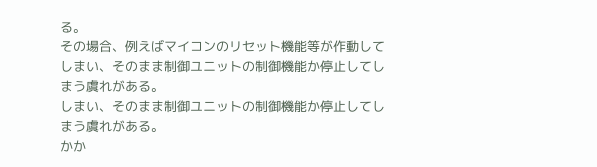る。
その場合、例えばマイコンのリセット機能等が作動して
しまい、そのまま制御ユニットの制御機能か停止してし
まう虞れがある。
しまい、そのまま制御ユニットの制御機能か停止してし
まう虞れがある。
かか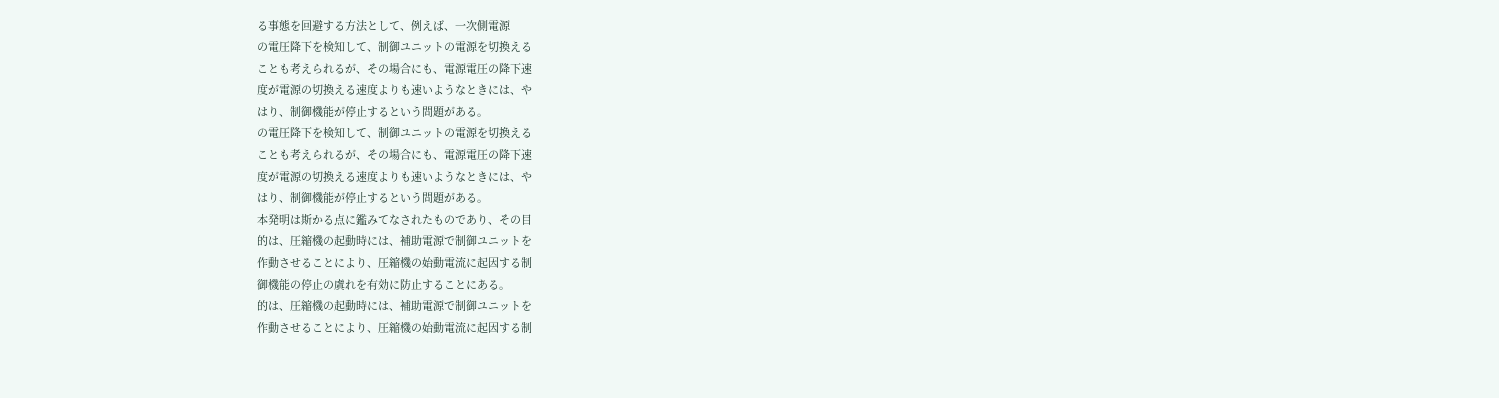る事態を回避する方法として、例えば、一次側電源
の電圧降下を検知して、制御ユニットの電源を切換える
ことも考えられるが、その場合にも、電源電圧の降下速
度が電源の切換える速度よりも速いようなときには、や
はり、制御機能が停止するという問題がある。
の電圧降下を検知して、制御ユニットの電源を切換える
ことも考えられるが、その場合にも、電源電圧の降下速
度が電源の切換える速度よりも速いようなときには、や
はり、制御機能が停止するという問題がある。
本発明は斯かる点に鑑みてなされたものであり、その目
的は、圧縮機の起動時には、補助電源で制御ユニットを
作動させることにより、圧縮機の始動電流に起因する制
御機能の停止の虞れを有効に防止することにある。
的は、圧縮機の起動時には、補助電源で制御ユニットを
作動させることにより、圧縮機の始動電流に起因する制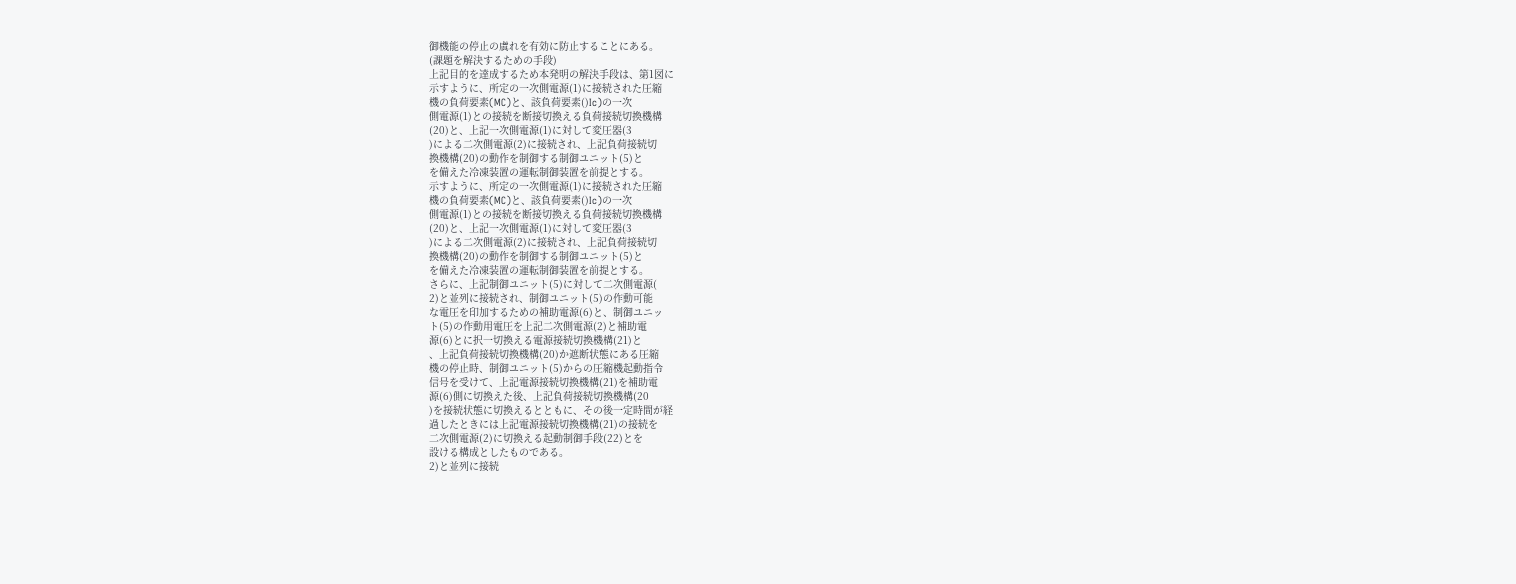御機能の停止の虞れを有効に防止することにある。
(課題を解決するための手段)
上記目的を達成するため本発明の解決手段は、第1図に
示すように、所定の一次側電源(1)に接続された圧縮
機の負荷要素(MC)と、該負荷要素()Ic)の一次
側電源(1)との接続を断接切換える負荷接続切換機構
(20)と、上記一次側電源(1)に対して変圧器(3
)による二次側電源(2)に接続され、上記負荷接続切
換機構(20)の動作を制御する制御ユニット(5)と
を備えた冷凍装置の運転制御装置を前提とする。
示すように、所定の一次側電源(1)に接続された圧縮
機の負荷要素(MC)と、該負荷要素()Ic)の一次
側電源(1)との接続を断接切換える負荷接続切換機構
(20)と、上記一次側電源(1)に対して変圧器(3
)による二次側電源(2)に接続され、上記負荷接続切
換機構(20)の動作を制御する制御ユニット(5)と
を備えた冷凍装置の運転制御装置を前提とする。
さらに、上記制御ユニット(5)に対して二次側電源(
2)と並列に接続され、制御ユニット(5)の作動可能
な電圧を印加するための補助電源(6)と、制御ユニッ
ト(5)の作動用電圧を上記二次側電源(2)と補助電
源(6)とに択一切換える電源接続切換機構(21)と
、上記負荷接続切換機構(20)か遮断状態にある圧縮
機の停止時、制御ユニット(5)からの圧縮機起動指令
信号を受けて、上記電源接続切換機構(21)を補助電
源(6)側に切換えた後、上記負荷接続切換機構(20
)を接続状態に切換えるとともに、その後一定時間が経
過したときには上記電源接続切換機構(21)の接続を
二次側電源(2)に切換える起動制御手段(22)とを
設ける構成としたものである。
2)と並列に接続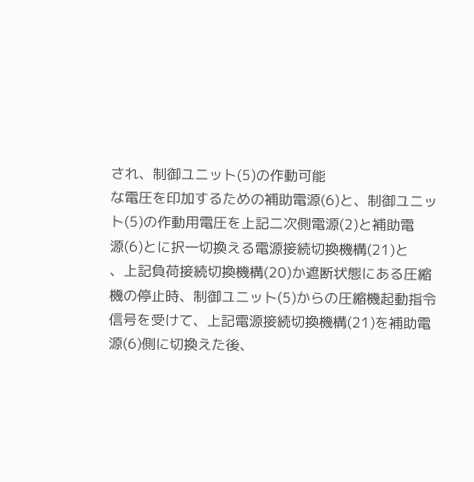され、制御ユニット(5)の作動可能
な電圧を印加するための補助電源(6)と、制御ユニッ
ト(5)の作動用電圧を上記二次側電源(2)と補助電
源(6)とに択一切換える電源接続切換機構(21)と
、上記負荷接続切換機構(20)か遮断状態にある圧縮
機の停止時、制御ユニット(5)からの圧縮機起動指令
信号を受けて、上記電源接続切換機構(21)を補助電
源(6)側に切換えた後、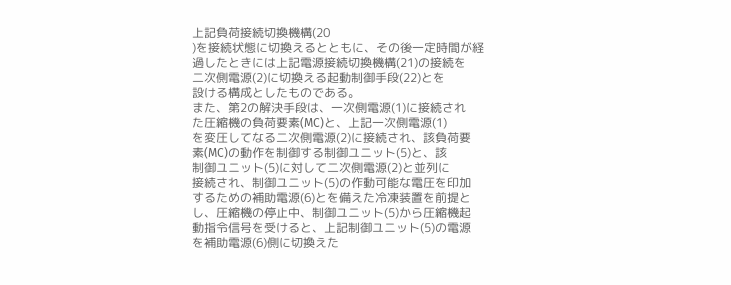上記負荷接続切換機構(20
)を接続状態に切換えるとともに、その後一定時間が経
過したときには上記電源接続切換機構(21)の接続を
二次側電源(2)に切換える起動制御手段(22)とを
設ける構成としたものである。
また、第2の解決手段は、一次側電源(1)に接続され
た圧縮機の負荷要素(MC)と、上記一次側電源(1)
を変圧してなる二次側電源(2)に接続され、該負荷要
素(MC)の動作を制御する制御ユニット(5)と、該
制御ユニット(5)に対して二次側電源(2)と並列に
接続され、制御ユニット(5)の作動可能な電圧を印加
するための補助電源(6)とを備えた冷凍装置を前提と
し、圧縮機の停止中、制御ユニット(5)から圧縮機起
動指令信号を受けると、上記制御ユニット(5)の電源
を補助電源(6)側に切換えた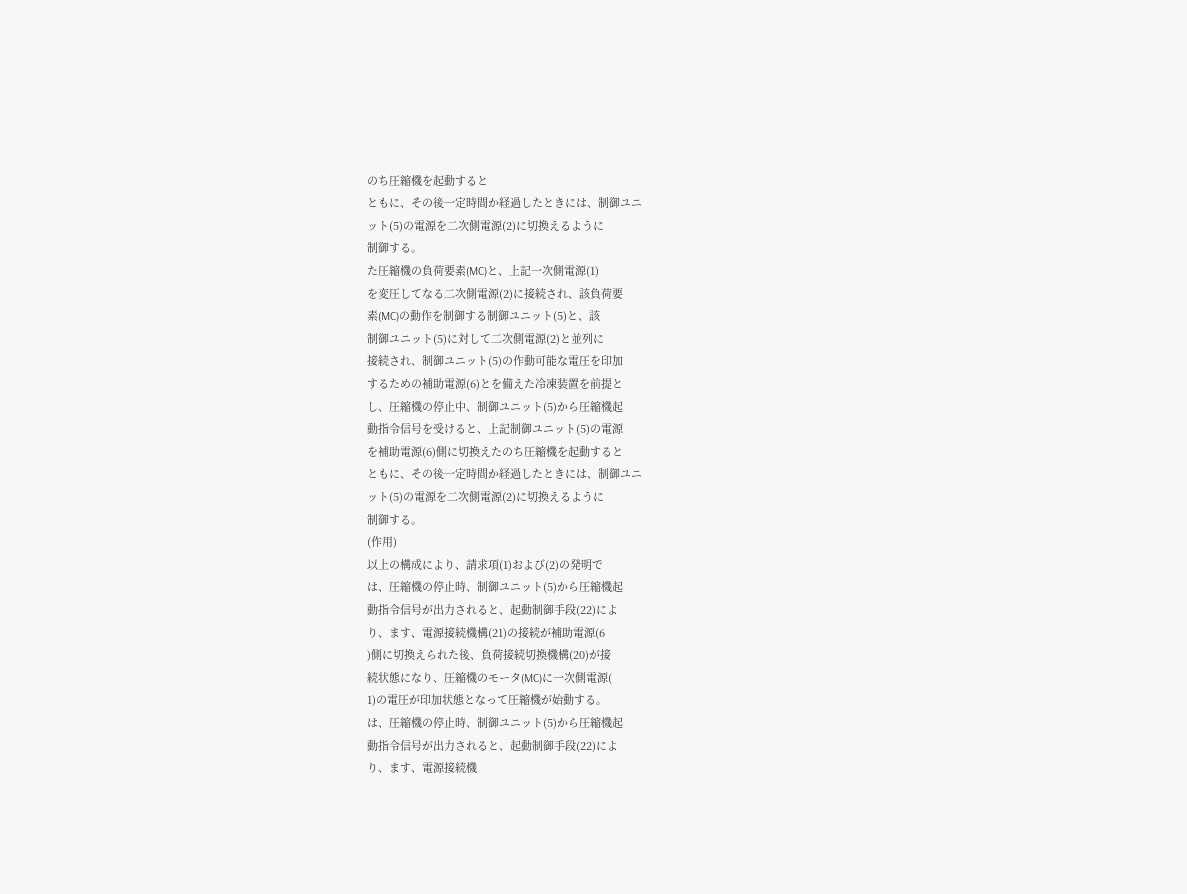のち圧縮機を起動すると
ともに、その後一定時間か経過したときには、制御ユニ
ット(5)の電源を二次側電源(2)に切換えるように
制御する。
た圧縮機の負荷要素(MC)と、上記一次側電源(1)
を変圧してなる二次側電源(2)に接続され、該負荷要
素(MC)の動作を制御する制御ユニット(5)と、該
制御ユニット(5)に対して二次側電源(2)と並列に
接続され、制御ユニット(5)の作動可能な電圧を印加
するための補助電源(6)とを備えた冷凍装置を前提と
し、圧縮機の停止中、制御ユニット(5)から圧縮機起
動指令信号を受けると、上記制御ユニット(5)の電源
を補助電源(6)側に切換えたのち圧縮機を起動すると
ともに、その後一定時間か経過したときには、制御ユニ
ット(5)の電源を二次側電源(2)に切換えるように
制御する。
(作用)
以上の構成により、請求項(1)および(2)の発明で
は、圧縮機の停止時、制御ユニット(5)から圧縮機起
動指令信号が出力されると、起動制御手段(22)によ
り、ます、電源接続機構(21)の接続が補助電源(6
)側に切換えられた後、負荷接続切換機構(20)が接
続状態になり、圧縮機のモータ(MC)に一次側電源(
1)の電圧が印加状態となって圧縮機が始動する。
は、圧縮機の停止時、制御ユニット(5)から圧縮機起
動指令信号が出力されると、起動制御手段(22)によ
り、ます、電源接続機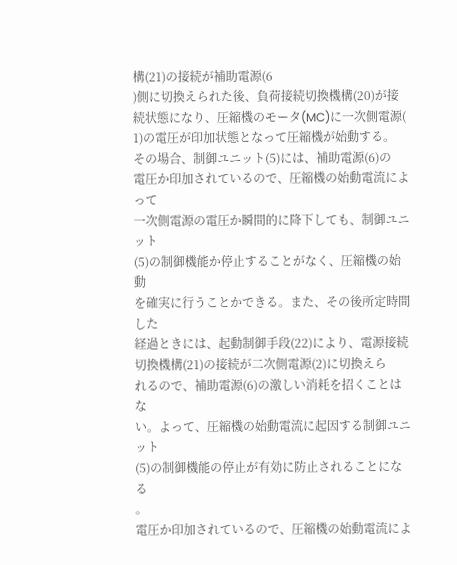構(21)の接続が補助電源(6
)側に切換えられた後、負荷接続切換機構(20)が接
続状態になり、圧縮機のモータ(MC)に一次側電源(
1)の電圧が印加状態となって圧縮機が始動する。
その場合、制御ユニット(5)には、補助電源(6)の
電圧か印加されているので、圧縮機の始動電流によって
一次側電源の電圧か瞬間的に降下しても、制御ユニット
(5)の制御機能か停止することがなく、圧縮機の始動
を確実に行うことかできる。また、その後所定時間した
経過ときには、起動制御手段(22)により、電源接続
切換機構(21)の接続が二次側電源(2)に切換えら
れるので、補助電源(6)の激しい消耗を招くことはな
い。よって、圧縮機の始動電流に起因する制御ユニット
(5)の制御機能の停止が有効に防止されることになる
。
電圧か印加されているので、圧縮機の始動電流によ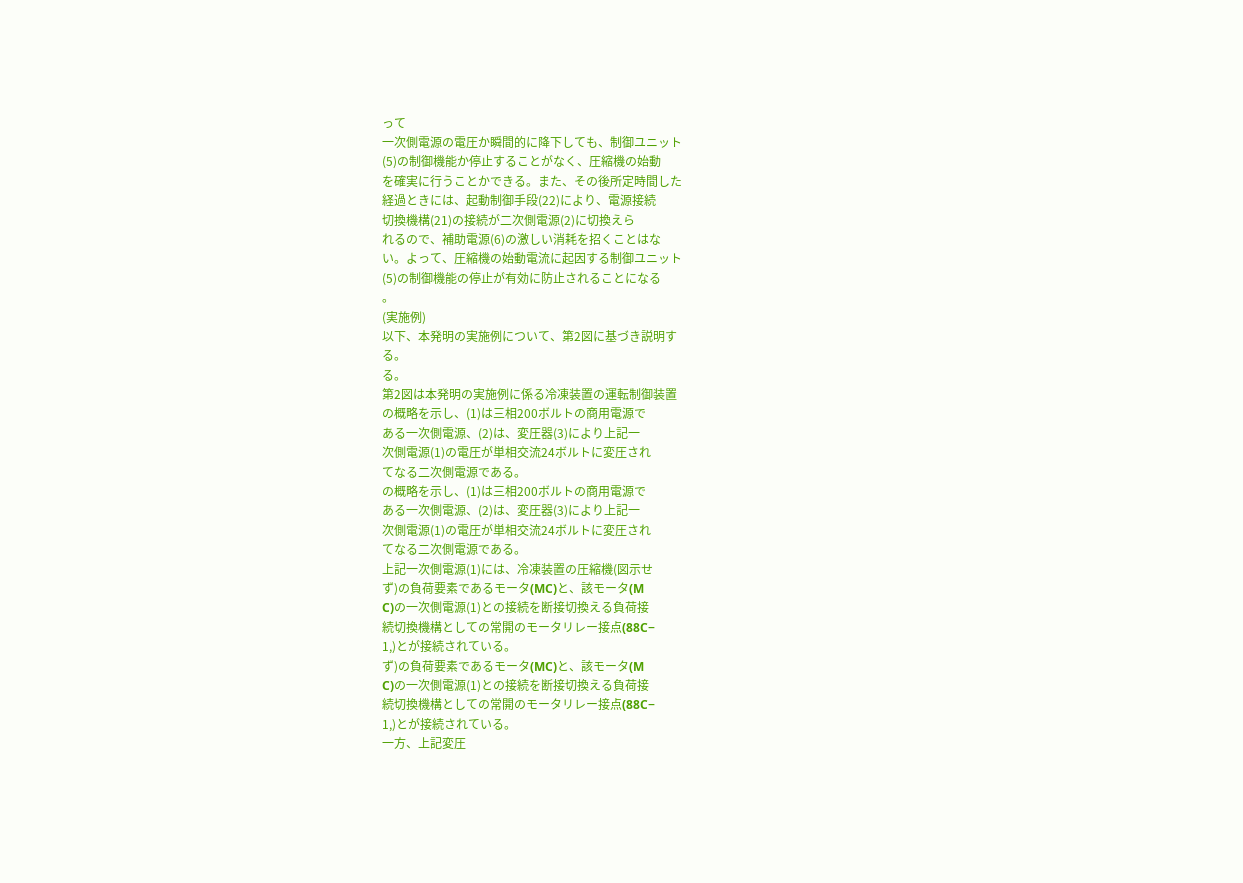って
一次側電源の電圧か瞬間的に降下しても、制御ユニット
(5)の制御機能か停止することがなく、圧縮機の始動
を確実に行うことかできる。また、その後所定時間した
経過ときには、起動制御手段(22)により、電源接続
切換機構(21)の接続が二次側電源(2)に切換えら
れるので、補助電源(6)の激しい消耗を招くことはな
い。よって、圧縮機の始動電流に起因する制御ユニット
(5)の制御機能の停止が有効に防止されることになる
。
(実施例)
以下、本発明の実施例について、第2図に基づき説明す
る。
る。
第2図は本発明の実施例に係る冷凍装置の運転制御装置
の概略を示し、(1)は三相200ボルトの商用電源で
ある一次側電源、(2)は、変圧器(3)により上記一
次側電源(1)の電圧が単相交流24ボルトに変圧され
てなる二次側電源である。
の概略を示し、(1)は三相200ボルトの商用電源で
ある一次側電源、(2)は、変圧器(3)により上記一
次側電源(1)の電圧が単相交流24ボルトに変圧され
てなる二次側電源である。
上記一次側電源(1)には、冷凍装置の圧縮機(図示せ
ず)の負荷要素であるモータ(MC)と、該モータ(M
C)の一次側電源(1)との接続を断接切換える負荷接
続切換機構としての常開のモータリレー接点(88C−
1,)とが接続されている。
ず)の負荷要素であるモータ(MC)と、該モータ(M
C)の一次側電源(1)との接続を断接切換える負荷接
続切換機構としての常開のモータリレー接点(88C−
1,)とが接続されている。
一方、上記変圧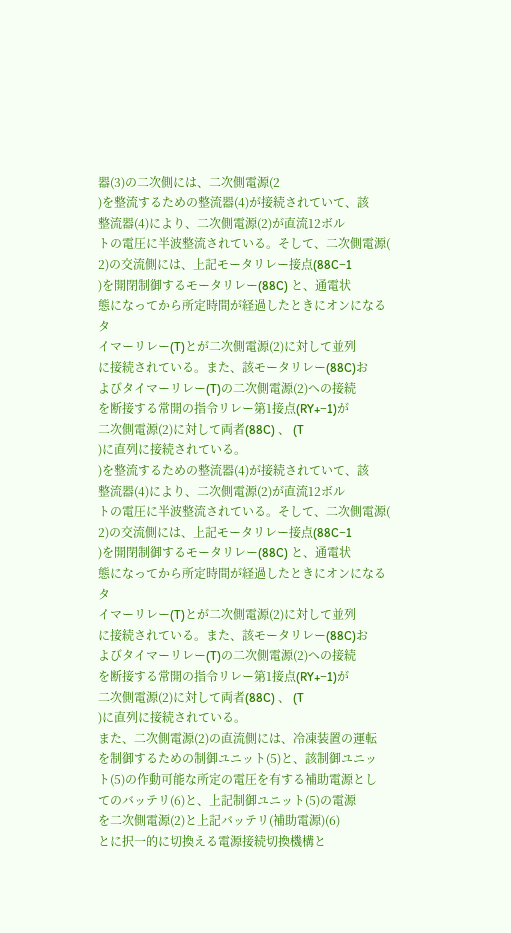器(3)の二次側には、二次側電源(2
)を整流するための整流器(4)が接続されていて、該
整流器(4)により、二次側電源(2)が直流12ボル
トの電圧に半波整流されている。そして、二次側電源(
2)の交流側には、上記モータリレー接点(88C−1
)を開閉制御するモータリレー(88C) と、通電状
態になってから所定時間が経過したときにオンになるタ
イマーリレー(T)とが二次側電源(2)に対して並列
に接続されている。また、該モータリレー(88C)お
よびタイマーリレー(T)の二次側電源(2)への接続
を断接する常開の指令リレー第1接点(RY+−1)が
二次側電源(2)に対して両者(88C) 、 (T
)に直列に接続されている。
)を整流するための整流器(4)が接続されていて、該
整流器(4)により、二次側電源(2)が直流12ボル
トの電圧に半波整流されている。そして、二次側電源(
2)の交流側には、上記モータリレー接点(88C−1
)を開閉制御するモータリレー(88C) と、通電状
態になってから所定時間が経過したときにオンになるタ
イマーリレー(T)とが二次側電源(2)に対して並列
に接続されている。また、該モータリレー(88C)お
よびタイマーリレー(T)の二次側電源(2)への接続
を断接する常開の指令リレー第1接点(RY+−1)が
二次側電源(2)に対して両者(88C) 、 (T
)に直列に接続されている。
また、二次側電源(2)の直流側には、冷凍装置の運転
を制御するための制御ユニット(5)と、該制御ユニッ
ト(5)の作動可能な所定の電圧を有する補助電源とし
てのバッテリ(6)と、上記制御ユニット(5)の電源
を二次側電源(2)と上記バッテリ(補助電源)(6)
とに択一的に切換える電源接続切換機構と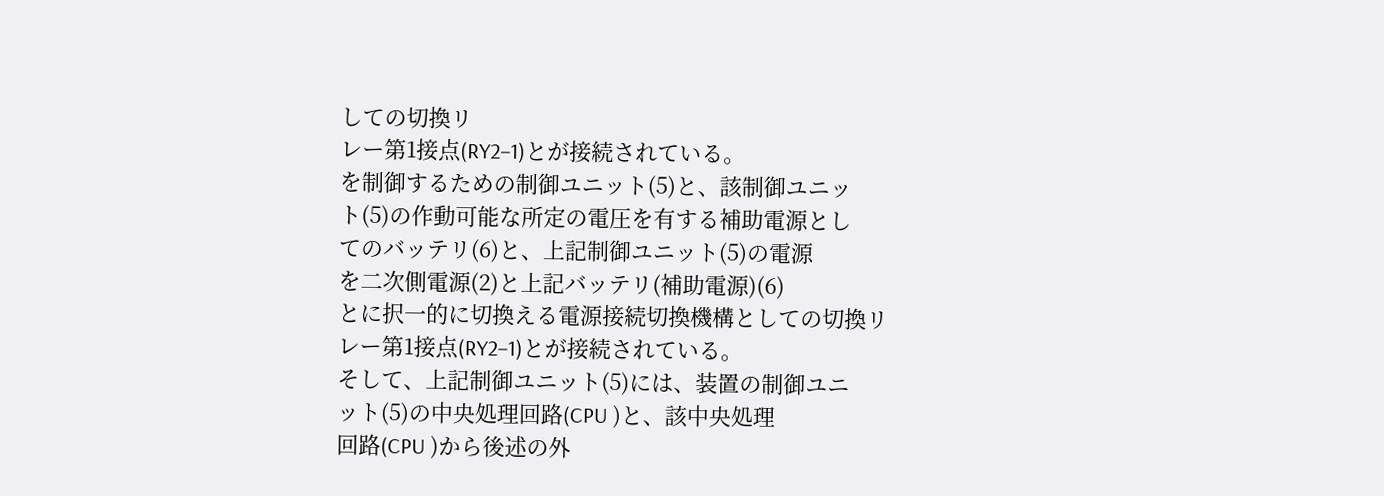しての切換リ
レー第1接点(RY2−1)とが接続されている。
を制御するための制御ユニット(5)と、該制御ユニッ
ト(5)の作動可能な所定の電圧を有する補助電源とし
てのバッテリ(6)と、上記制御ユニット(5)の電源
を二次側電源(2)と上記バッテリ(補助電源)(6)
とに択一的に切換える電源接続切換機構としての切換リ
レー第1接点(RY2−1)とが接続されている。
そして、上記制御ユニット(5)には、装置の制御ユニ
ット(5)の中央処理回路(CPU )と、該中央処理
回路(CPU )から後述の外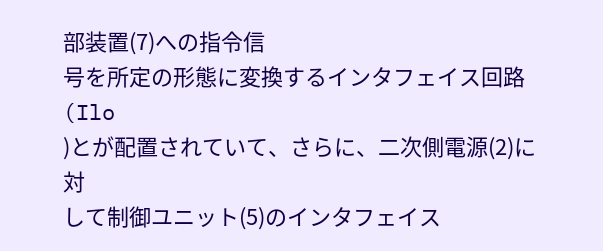部装置(7)への指令信
号を所定の形態に変換するインタフェイス回路(Ilo
)とが配置されていて、さらに、二次側電源(2)に対
して制御ユニット(5)のインタフェイス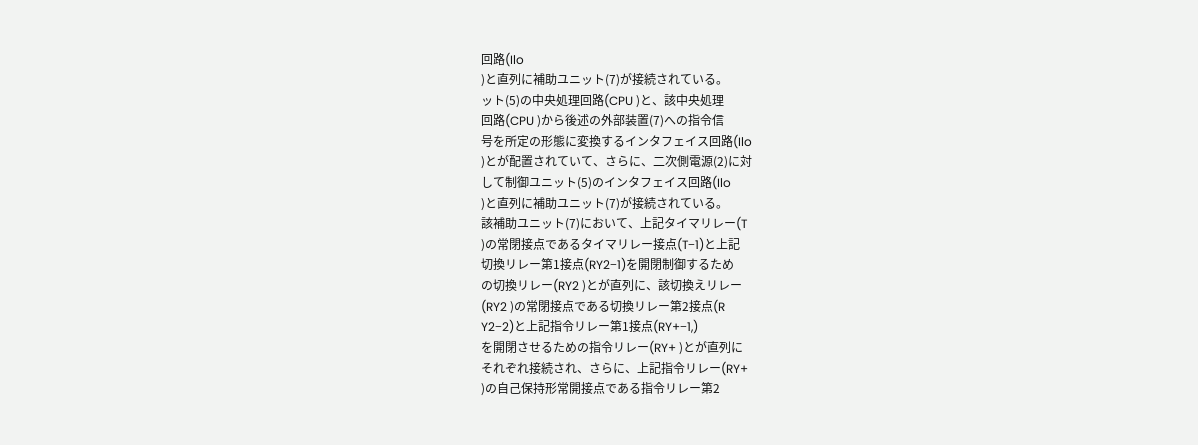回路(Ilo
)と直列に補助ユニット(7)が接続されている。
ット(5)の中央処理回路(CPU )と、該中央処理
回路(CPU )から後述の外部装置(7)への指令信
号を所定の形態に変換するインタフェイス回路(Ilo
)とが配置されていて、さらに、二次側電源(2)に対
して制御ユニット(5)のインタフェイス回路(Ilo
)と直列に補助ユニット(7)が接続されている。
該補助ユニット(7)において、上記タイマリレー(T
)の常閉接点であるタイマリレー接点(T−1)と上記
切換リレー第1接点(RY2−1)を開閉制御するため
の切換リレー(RY2 )とが直列に、該切換えリレー
(RY2 )の常閉接点である切換リレー第2接点(R
Y2−2)と上記指令リレー第1接点(RY+−1,)
を開閉させるための指令リレー(RY+ )とが直列に
それぞれ接続され、さらに、上記指令リレー(RY+
)の自己保持形常開接点である指令リレー第2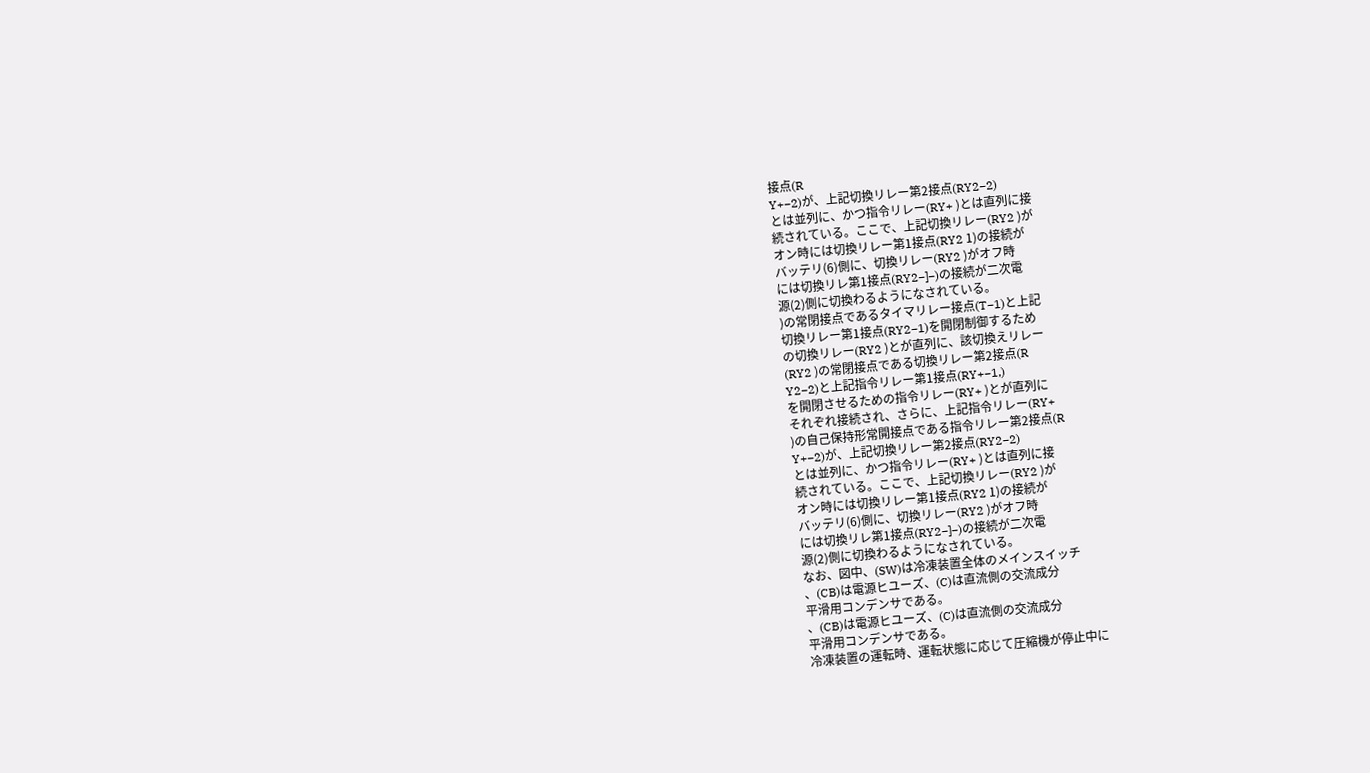接点(R
Y+−2)が、上記切換リレー第2接点(RY2−2)
とは並列に、かつ指令リレー(RY+ )とは直列に接
続されている。ここで、上記切換リレー(RY2 )が
オン時には切換リレー第1接点(RY2 1)の接続が
バッテリ(6)側に、切換リレー(RY2 )がオフ時
には切換リレ第1接点(RY2−]−)の接続が二次電
源(2)側に切換わるようになされている。
)の常閉接点であるタイマリレー接点(T−1)と上記
切換リレー第1接点(RY2−1)を開閉制御するため
の切換リレー(RY2 )とが直列に、該切換えリレー
(RY2 )の常閉接点である切換リレー第2接点(R
Y2−2)と上記指令リレー第1接点(RY+−1,)
を開閉させるための指令リレー(RY+ )とが直列に
それぞれ接続され、さらに、上記指令リレー(RY+
)の自己保持形常開接点である指令リレー第2接点(R
Y+−2)が、上記切換リレー第2接点(RY2−2)
とは並列に、かつ指令リレー(RY+ )とは直列に接
続されている。ここで、上記切換リレー(RY2 )が
オン時には切換リレー第1接点(RY2 1)の接続が
バッテリ(6)側に、切換リレー(RY2 )がオフ時
には切換リレ第1接点(RY2−]−)の接続が二次電
源(2)側に切換わるようになされている。
なお、図中、(SW)は冷凍装置全体のメインスイッチ
、(CB)は電源ヒユーズ、(C)は直流側の交流成分
平滑用コンデンサである。
、(CB)は電源ヒユーズ、(C)は直流側の交流成分
平滑用コンデンサである。
冷凍装置の運転時、運転状態に応じて圧縮機が停止中に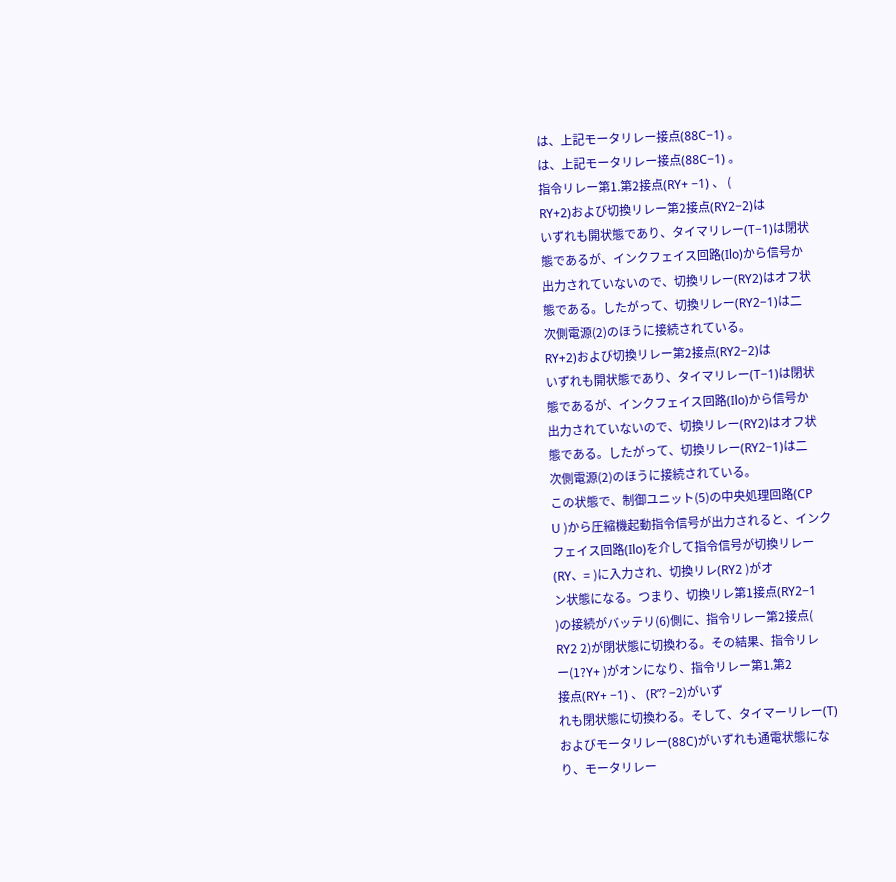は、上記モータリレー接点(88C−1) 。
は、上記モータリレー接点(88C−1) 。
指令リレー第1.第2接点(RY+ −1) 、 (
RY+2)および切換リレー第2接点(RY2−2)は
いずれも開状態であり、タイマリレー(T−1)は閉状
態であるが、インクフェイス回路(Ilo)から信号か
出力されていないので、切換リレー(RY2)はオフ状
態である。したがって、切換リレー(RY2−1)は二
次側電源(2)のほうに接続されている。
RY+2)および切換リレー第2接点(RY2−2)は
いずれも開状態であり、タイマリレー(T−1)は閉状
態であるが、インクフェイス回路(Ilo)から信号か
出力されていないので、切換リレー(RY2)はオフ状
態である。したがって、切換リレー(RY2−1)は二
次側電源(2)のほうに接続されている。
この状態で、制御ユニット(5)の中央処理回路(CP
U )から圧縮機起動指令信号が出力されると、インク
フェイス回路(Ilo)を介して指令信号が切換リレー
(RY、= )に入力され、切換リレ(RY2 )がオ
ン状態になる。つまり、切換リレ第1接点(RY2−1
)の接続がバッテリ(6)側に、指令リレー第2接点(
RY2 2)が閉状態に切換わる。その結果、指令リレ
ー(1?Y+ )がオンになり、指令リレー第1.第2
接点(RY+ −1) 、 (R”? −2)がいず
れも閉状態に切換わる。そして、タイマーリレー(T)
およびモータリレー(88C)がいずれも通電状態にな
り、モータリレー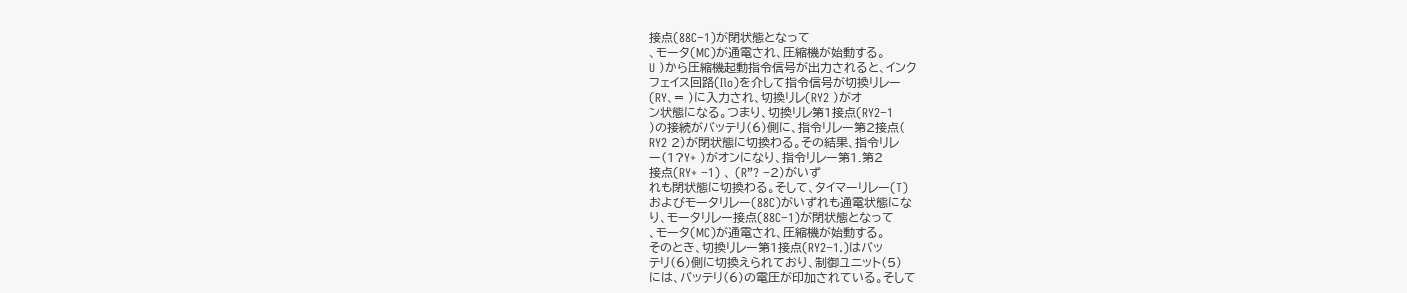接点(88C−1)が閉状態となって
、モータ(MC)が通電され、圧縮機が始動する。
U )から圧縮機起動指令信号が出力されると、インク
フェイス回路(Ilo)を介して指令信号が切換リレー
(RY、= )に入力され、切換リレ(RY2 )がオ
ン状態になる。つまり、切換リレ第1接点(RY2−1
)の接続がバッテリ(6)側に、指令リレー第2接点(
RY2 2)が閉状態に切換わる。その結果、指令リレ
ー(1?Y+ )がオンになり、指令リレー第1.第2
接点(RY+ −1) 、 (R”? −2)がいず
れも閉状態に切換わる。そして、タイマーリレー(T)
およびモータリレー(88C)がいずれも通電状態にな
り、モータリレー接点(88C−1)が閉状態となって
、モータ(MC)が通電され、圧縮機が始動する。
そのとき、切換リレー第1接点(RY2−1.)はバッ
テリ(6)側に切換えられており、制御ユニット(5)
には、バッテリ(6)の電圧が印加されている。そして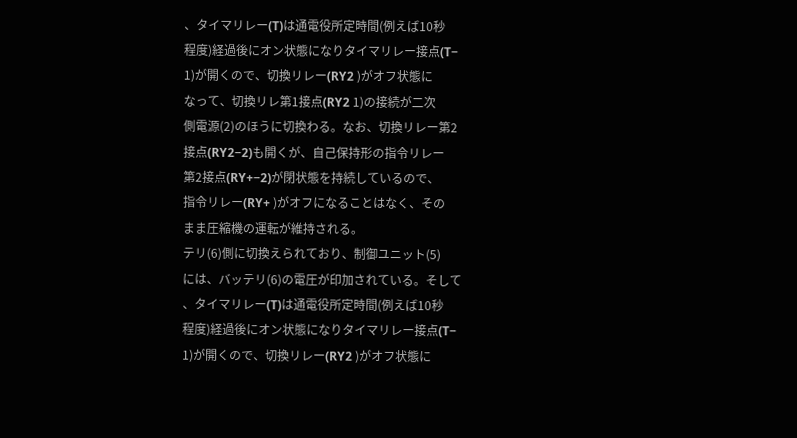、タイマリレー(T)は通電役所定時間(例えば10秒
程度)経過後にオン状態になりタイマリレー接点(T−
1)が開くので、切換リレー(RY2 )がオフ状態に
なって、切換リレ第1接点(RY2 1)の接続が二次
側電源(2)のほうに切換わる。なお、切換リレー第2
接点(RY2−2)も開くが、自己保持形の指令リレー
第2接点(RY+−2)が閉状態を持続しているので、
指令リレー(RY+ )がオフになることはなく、その
まま圧縮機の運転が維持される。
テリ(6)側に切換えられており、制御ユニット(5)
には、バッテリ(6)の電圧が印加されている。そして
、タイマリレー(T)は通電役所定時間(例えば10秒
程度)経過後にオン状態になりタイマリレー接点(T−
1)が開くので、切換リレー(RY2 )がオフ状態に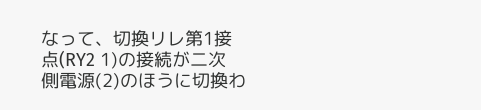なって、切換リレ第1接点(RY2 1)の接続が二次
側電源(2)のほうに切換わ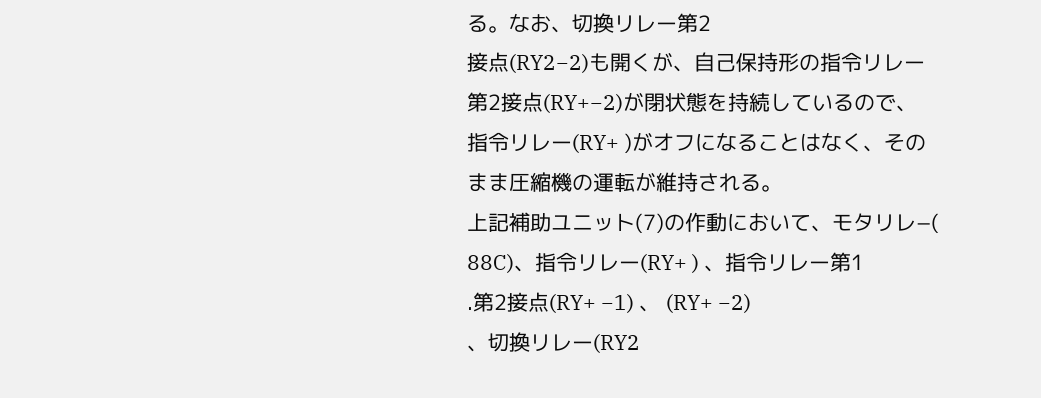る。なお、切換リレー第2
接点(RY2−2)も開くが、自己保持形の指令リレー
第2接点(RY+−2)が閉状態を持続しているので、
指令リレー(RY+ )がオフになることはなく、その
まま圧縮機の運転が維持される。
上記補助ユニット(7)の作動において、モタリレ−(
88C)、指令リレー(RY+ ) 、指令リレー第1
.第2接点(RY+ −1) 、 (RY+ −2)
、切換リレー(RY2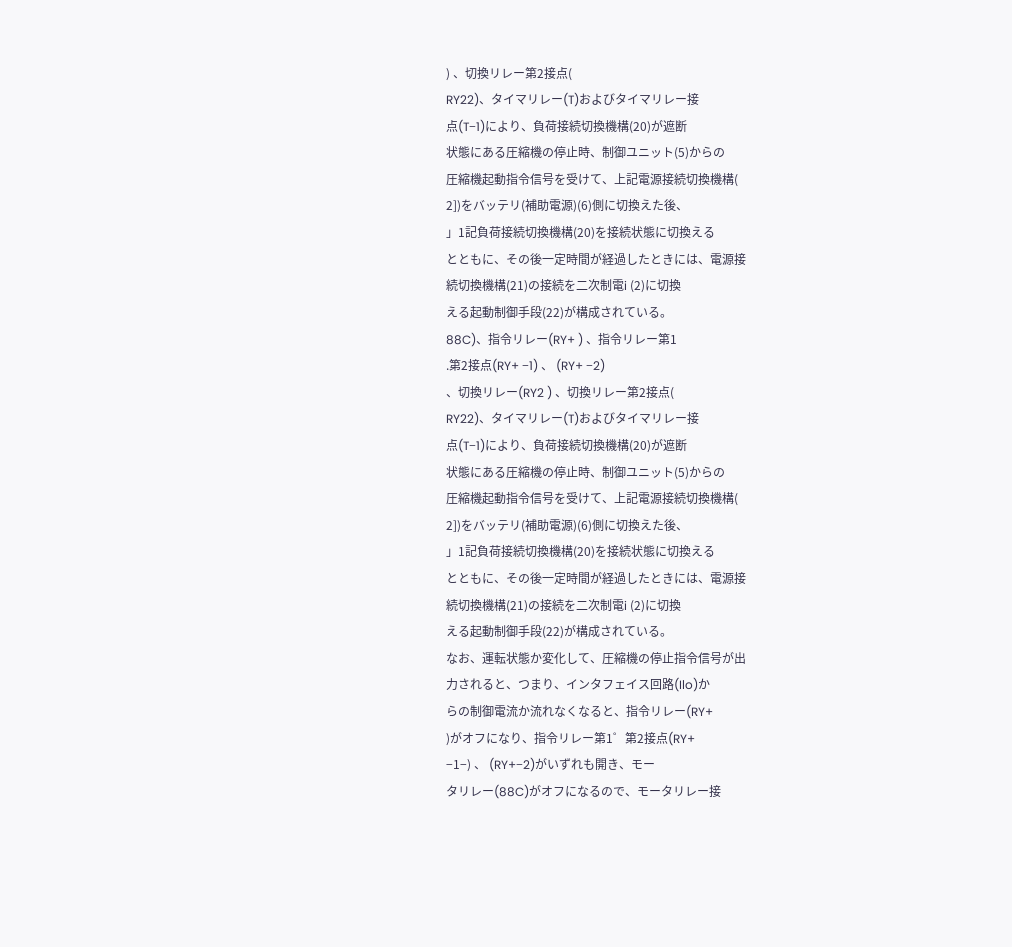) 、切換リレー第2接点(
RY22)、タイマリレー(T)およびタイマリレー接
点(T−1)により、負荷接続切換機構(20)が遮断
状態にある圧縮機の停止時、制御ユニット(5)からの
圧縮機起動指令信号を受けて、上記電源接続切換機構(
2])をバッテリ(補助電源)(6)側に切換えた後、
」1記負荷接続切換機構(20)を接続状態に切換える
とともに、その後一定時間が経過したときには、電源接
続切換機構(21)の接続を二次制電i (2)に切換
える起動制御手段(22)が構成されている。
88C)、指令リレー(RY+ ) 、指令リレー第1
.第2接点(RY+ −1) 、 (RY+ −2)
、切換リレー(RY2 ) 、切換リレー第2接点(
RY22)、タイマリレー(T)およびタイマリレー接
点(T−1)により、負荷接続切換機構(20)が遮断
状態にある圧縮機の停止時、制御ユニット(5)からの
圧縮機起動指令信号を受けて、上記電源接続切換機構(
2])をバッテリ(補助電源)(6)側に切換えた後、
」1記負荷接続切換機構(20)を接続状態に切換える
とともに、その後一定時間が経過したときには、電源接
続切換機構(21)の接続を二次制電i (2)に切換
える起動制御手段(22)が構成されている。
なお、運転状態か変化して、圧縮機の停止指令信号が出
力されると、つまり、インタフェイス回路(Ilo)か
らの制御電流か流れなくなると、指令リレー(RY+
)がオフになり、指令リレー第1゜第2接点(RY+
−1−) 、 (RY+−2)がいずれも開き、モー
タリレー(88C)がオフになるので、モータリレー接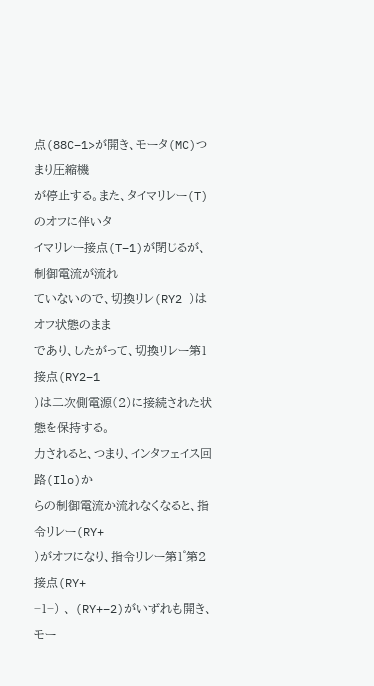点(88C−1>が開き、モータ(MC)つまり圧縮機
が停止する。また、タイマリレー(T)のオフに伴いタ
イマリレー接点(T−1)が閉じるが、制御電流が流れ
ていないので、切換リレ(RY2 )はオフ状態のまま
であり、したがって、切換リレー第1接点(RY2−1
)は二次側電源(2)に接続された状態を保持する。
力されると、つまり、インタフェイス回路(Ilo)か
らの制御電流か流れなくなると、指令リレー(RY+
)がオフになり、指令リレー第1゜第2接点(RY+
−1−) 、 (RY+−2)がいずれも開き、モー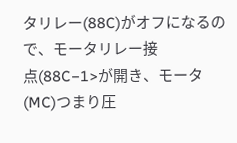タリレー(88C)がオフになるので、モータリレー接
点(88C−1>が開き、モータ(MC)つまり圧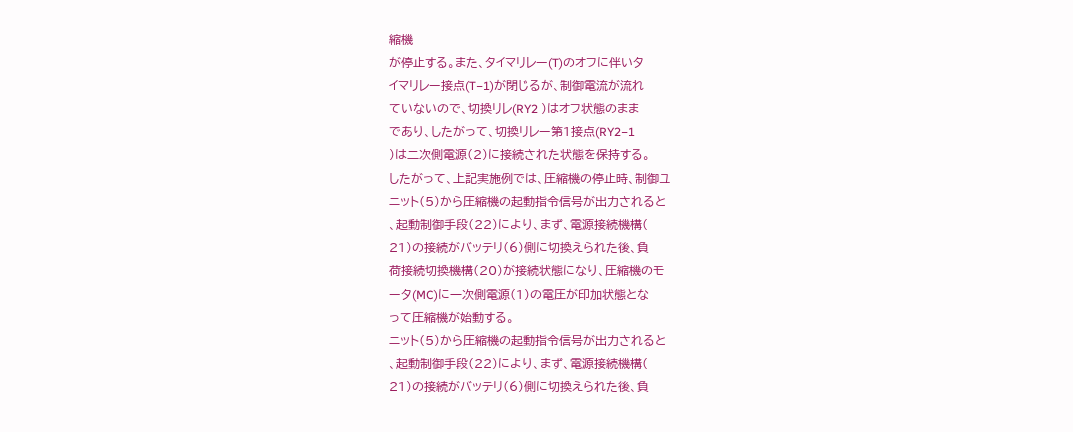縮機
が停止する。また、タイマリレー(T)のオフに伴いタ
イマリレー接点(T−1)が閉じるが、制御電流が流れ
ていないので、切換リレ(RY2 )はオフ状態のまま
であり、したがって、切換リレー第1接点(RY2−1
)は二次側電源(2)に接続された状態を保持する。
したがって、上記実施例では、圧縮機の停止時、制御ユ
ニット(5)から圧縮機の起動指令信号が出力されると
、起動制御手段(22)により、まず、電源接続機構(
21)の接続がバッテリ(6)側に切換えられた後、負
荷接続切換機構(20)が接続状態になり、圧縮機のモ
ータ(MC)に一次側電源(1)の電圧が印加状態とな
って圧縮機が始動する。
ニット(5)から圧縮機の起動指令信号が出力されると
、起動制御手段(22)により、まず、電源接続機構(
21)の接続がバッテリ(6)側に切換えられた後、負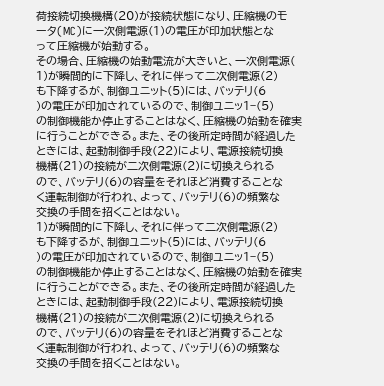荷接続切換機構(20)が接続状態になり、圧縮機のモ
ータ(MC)に一次側電源(1)の電圧が印加状態とな
って圧縮機が始動する。
その場合、圧縮機の始動電流が大きいと、一次側電源(
1)が瞬間的に下降し、それに伴って二次側電源(2)
も下降するが、制御ユニット(5)には、バッテリ(6
)の電圧が印加されているので、制御ユニッ1−(5)
の制御機能か停止することはなく、圧縮機の始動を確実
に行うことができる。また、その後所定時間が経過した
ときには、起動制御手段(22)により、電源接続切換
機構(21)の接続が二次側電源(2)に切換えられる
ので、バッテリ(6)の容量をそれほど消費することな
く運転制御が行われ、よって、バッテリ(6)の頻繁な
交換の手間を招くことはない。
1)が瞬間的に下降し、それに伴って二次側電源(2)
も下降するが、制御ユニット(5)には、バッテリ(6
)の電圧が印加されているので、制御ユニッ1−(5)
の制御機能か停止することはなく、圧縮機の始動を確実
に行うことができる。また、その後所定時間が経過した
ときには、起動制御手段(22)により、電源接続切換
機構(21)の接続が二次側電源(2)に切換えられる
ので、バッテリ(6)の容量をそれほど消費することな
く運転制御が行われ、よって、バッテリ(6)の頻繁な
交換の手間を招くことはない。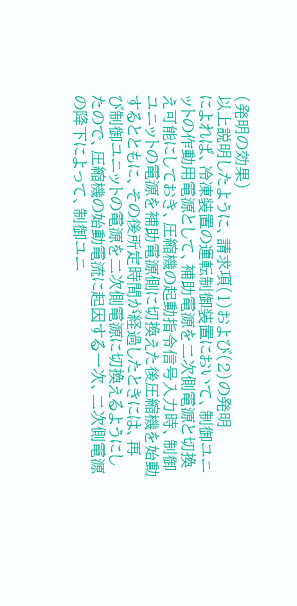(発明の効果)
以上説明したように、請求項(1)および(2)の発明
によれば、冷凍装置の運転制御装置において、制御ユニ
ットの作動用電源として、補助電源を二次側電源と切換
え可能にしておき、圧縮機の起動指令信号入力時、制御
ユニットの電源を補助電源側に切換えた後圧縮機を始動
するとともに、その後所定時間が経過したときには、再
び制御ユニットの電源を二次側電源に切換えるようにし
たので、圧縮機の始動電流に起因する一次、二次側電源
の降下によって、制御ユニ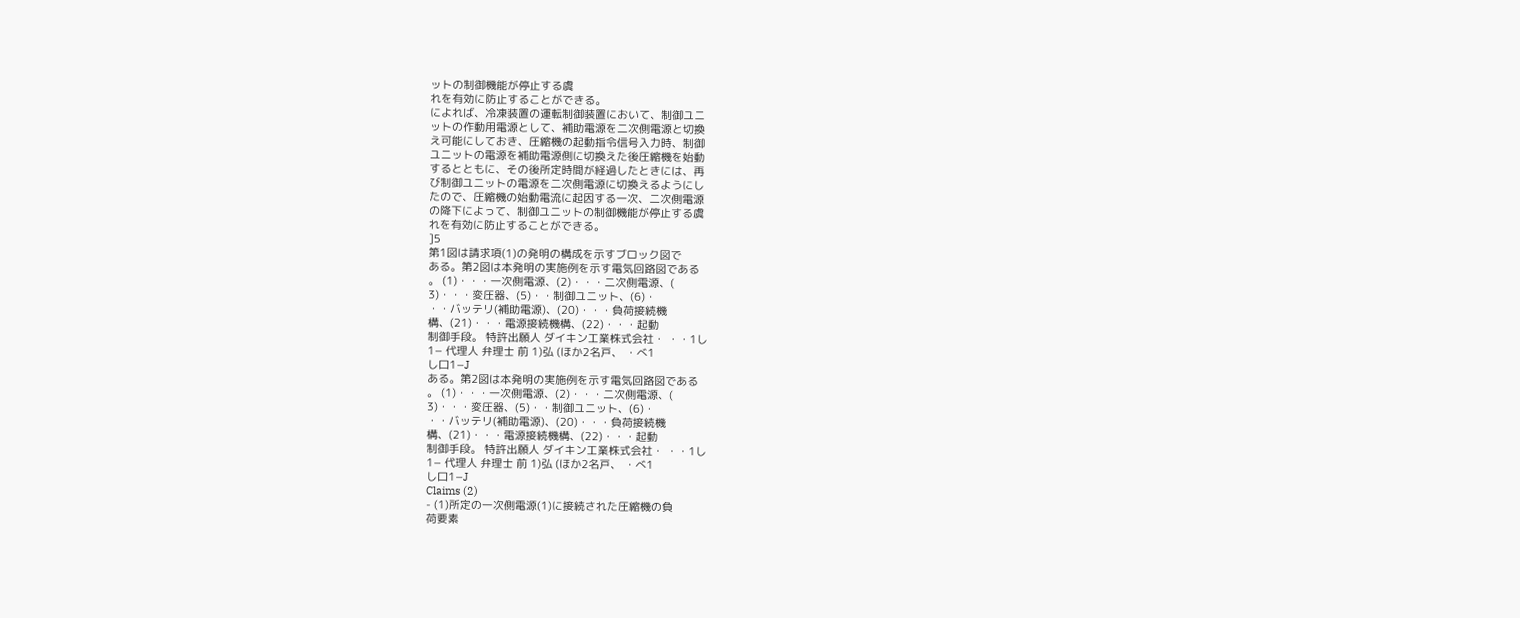ットの制御機能が停止する虞
れを有効に防止することができる。
によれば、冷凍装置の運転制御装置において、制御ユニ
ットの作動用電源として、補助電源を二次側電源と切換
え可能にしておき、圧縮機の起動指令信号入力時、制御
ユニットの電源を補助電源側に切換えた後圧縮機を始動
するとともに、その後所定時間が経過したときには、再
び制御ユニットの電源を二次側電源に切換えるようにし
たので、圧縮機の始動電流に起因する一次、二次側電源
の降下によって、制御ユニットの制御機能が停止する虞
れを有効に防止することができる。
]5
第1図は請求項(1)の発明の構成を示すブロック図で
ある。第2図は本発明の実施例を示す電気回路図である
。 (1)・・・一次側電源、(2)・・・二次側電源、(
3)・・・変圧器、(5)・・制御ユニット、(6)・
・・バッテリ(補助電源)、(20)・・・負荷接続機
構、(21)・・・電源接続機構、(22)・・・起動
制御手段。 特許出願人 ダイキン工業株式会社・ ・・1し
1− 代理人 弁理士 前 1)弘 (ほか2名戸、 ・べ1
し口1−J
ある。第2図は本発明の実施例を示す電気回路図である
。 (1)・・・一次側電源、(2)・・・二次側電源、(
3)・・・変圧器、(5)・・制御ユニット、(6)・
・・バッテリ(補助電源)、(20)・・・負荷接続機
構、(21)・・・電源接続機構、(22)・・・起動
制御手段。 特許出願人 ダイキン工業株式会社・ ・・1し
1− 代理人 弁理士 前 1)弘 (ほか2名戸、 ・べ1
し口1−J
Claims (2)
- (1)所定の一次側電源(1)に接続された圧縮機の負
荷要素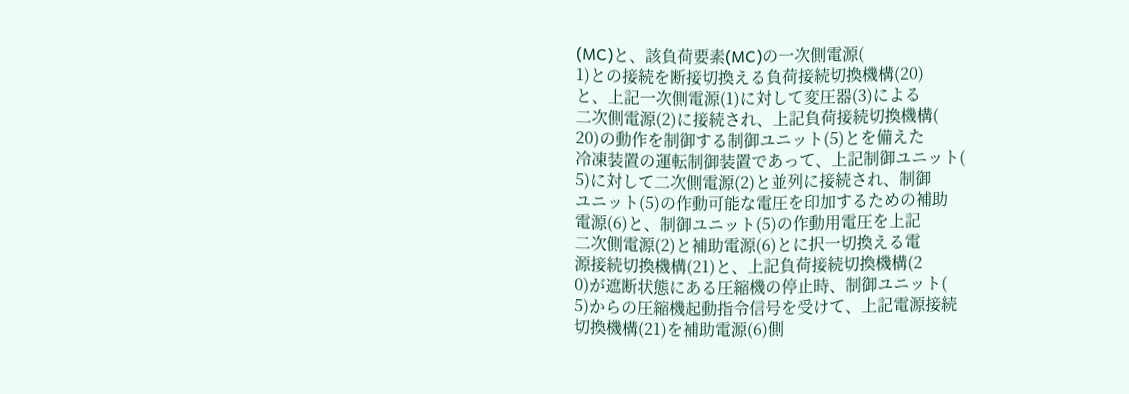(MC)と、該負荷要素(MC)の一次側電源(
1)との接続を断接切換える負荷接続切換機構(20)
と、上記一次側電源(1)に対して変圧器(3)による
二次側電源(2)に接続され、上記負荷接続切換機構(
20)の動作を制御する制御ユニット(5)とを備えた
冷凍装置の運転制御装置であって、上記制御ユニット(
5)に対して二次側電源(2)と並列に接続され、制御
ユニット(5)の作動可能な電圧を印加するための補助
電源(6)と、制御ユニット(5)の作動用電圧を上記
二次側電源(2)と補助電源(6)とに択一切換える電
源接続切換機構(21)と、上記負荷接続切換機構(2
0)が遮断状態にある圧縮機の停止時、制御ユニット(
5)からの圧縮機起動指令信号を受けて、上記電源接続
切換機構(21)を補助電源(6)側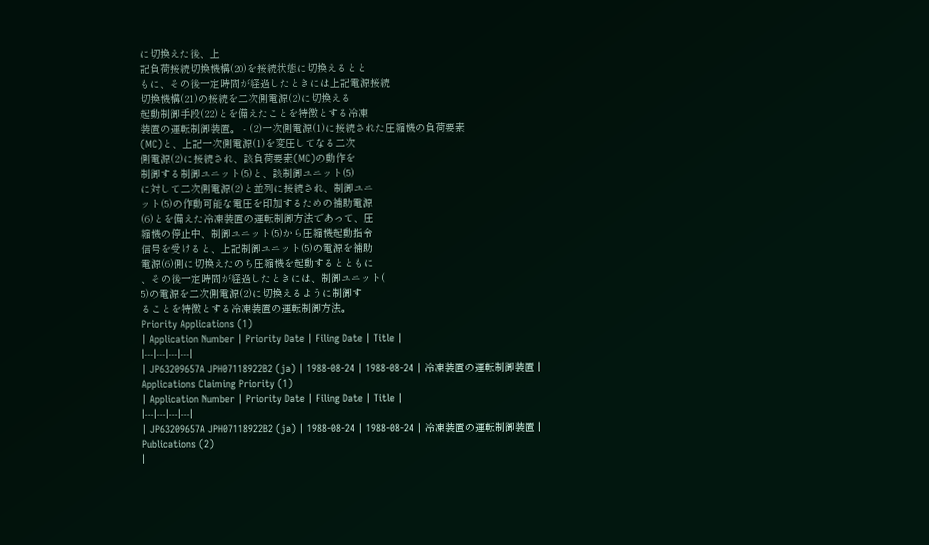に切換えた後、上
記負荷接続切換機構(20)を接続状態に切換えるとと
もに、その後一定時間が経過したときには上記電源接続
切換機構(21)の接続を二次側電源(2)に切換える
起動制御手段(22)とを備えたことを特徴とする冷凍
装置の運転制御装置。 - (2)一次側電源(1)に接続された圧縮機の負荷要素
(MC)と、上記一次側電源(1)を変圧してなる二次
側電源(2)に接続され、該負荷要素(MC)の動作を
制御する制御ユニット(5)と、該制御ユニット(5)
に対して二次側電源(2)と並列に接続され、制御ユニ
ット(5)の作動可能な電圧を印加するための補助電源
(6)とを備えた冷凍装置の運転制御方法であって、圧
縮機の停止中、制御ユニット(5)から圧縮機起動指令
信号を受けると、上記制御ユニット(5)の電源を補助
電源(6)側に切換えたのち圧縮機を起動するとともに
、その後一定時間が経過したときには、制御ユニット(
5)の電源を二次側電源(2)に切換えるように制御す
ることを特徴とする冷凍装置の運転制御方法。
Priority Applications (1)
| Application Number | Priority Date | Filing Date | Title |
|---|---|---|---|
| JP63209657A JPH07118922B2 (ja) | 1988-08-24 | 1988-08-24 | 冷凍装置の運転制御装置 |
Applications Claiming Priority (1)
| Application Number | Priority Date | Filing Date | Title |
|---|---|---|---|
| JP63209657A JPH07118922B2 (ja) | 1988-08-24 | 1988-08-24 | 冷凍装置の運転制御装置 |
Publications (2)
|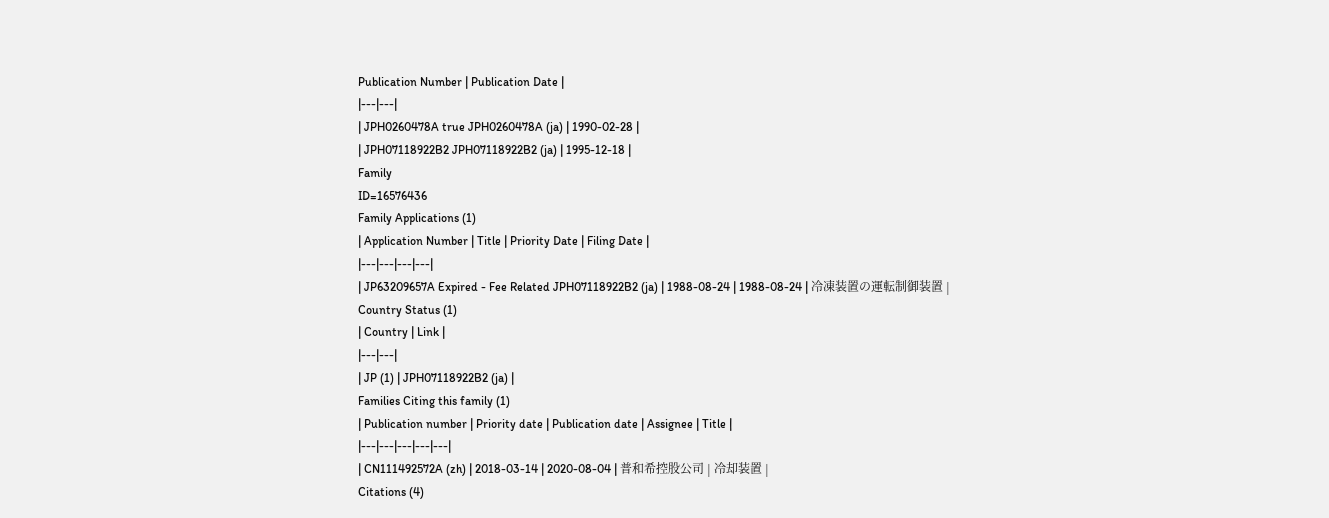Publication Number | Publication Date |
|---|---|
| JPH0260478A true JPH0260478A (ja) | 1990-02-28 |
| JPH07118922B2 JPH07118922B2 (ja) | 1995-12-18 |
Family
ID=16576436
Family Applications (1)
| Application Number | Title | Priority Date | Filing Date |
|---|---|---|---|
| JP63209657A Expired - Fee Related JPH07118922B2 (ja) | 1988-08-24 | 1988-08-24 | 冷凍装置の運転制御装置 |
Country Status (1)
| Country | Link |
|---|---|
| JP (1) | JPH07118922B2 (ja) |
Families Citing this family (1)
| Publication number | Priority date | Publication date | Assignee | Title |
|---|---|---|---|---|
| CN111492572A (zh) | 2018-03-14 | 2020-08-04 | 普和希控股公司 | 冷却装置 |
Citations (4)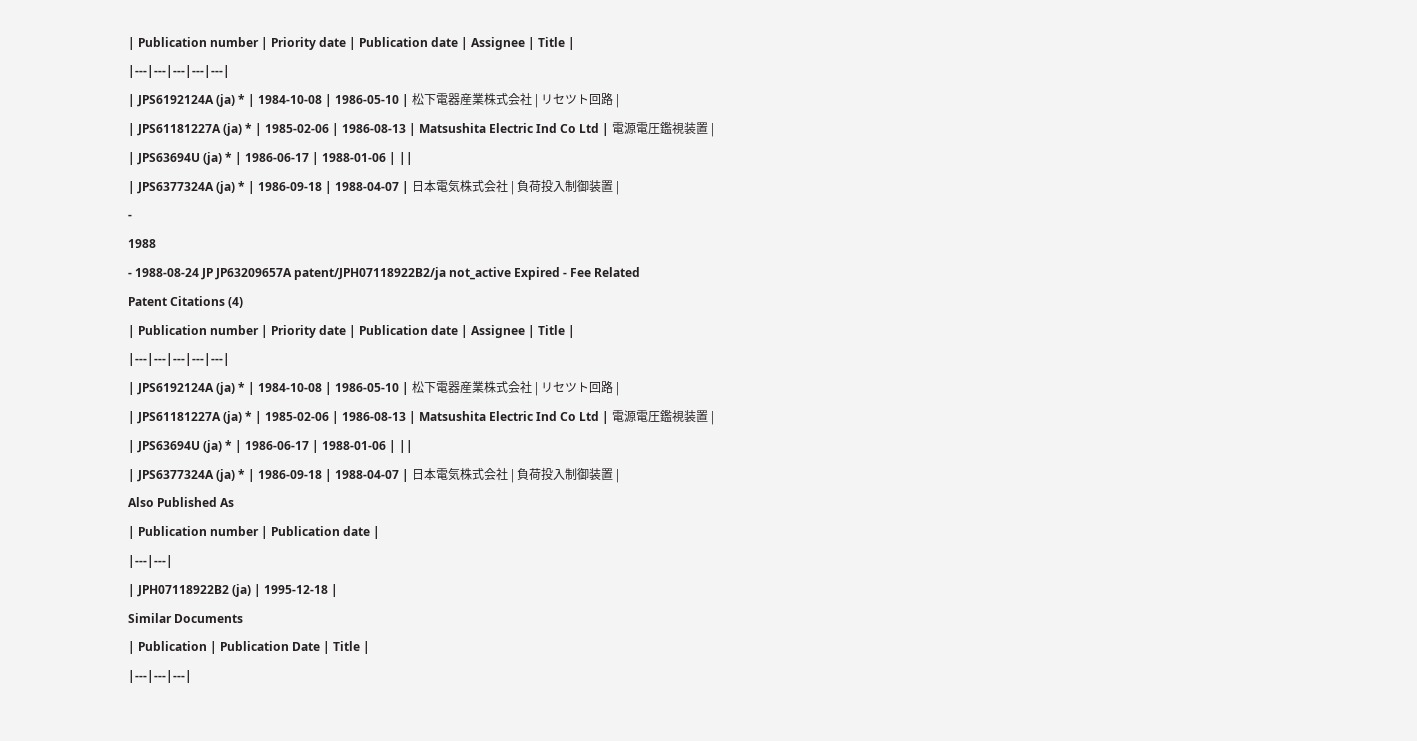| Publication number | Priority date | Publication date | Assignee | Title |
|---|---|---|---|---|
| JPS6192124A (ja) * | 1984-10-08 | 1986-05-10 | 松下電器産業株式会社 | リセツト回路 |
| JPS61181227A (ja) * | 1985-02-06 | 1986-08-13 | Matsushita Electric Ind Co Ltd | 電源電圧鑑視装置 |
| JPS63694U (ja) * | 1986-06-17 | 1988-01-06 | ||
| JPS6377324A (ja) * | 1986-09-18 | 1988-04-07 | 日本電気株式会社 | 負荷投入制御装置 |
-
1988
- 1988-08-24 JP JP63209657A patent/JPH07118922B2/ja not_active Expired - Fee Related
Patent Citations (4)
| Publication number | Priority date | Publication date | Assignee | Title |
|---|---|---|---|---|
| JPS6192124A (ja) * | 1984-10-08 | 1986-05-10 | 松下電器産業株式会社 | リセツト回路 |
| JPS61181227A (ja) * | 1985-02-06 | 1986-08-13 | Matsushita Electric Ind Co Ltd | 電源電圧鑑視装置 |
| JPS63694U (ja) * | 1986-06-17 | 1988-01-06 | ||
| JPS6377324A (ja) * | 1986-09-18 | 1988-04-07 | 日本電気株式会社 | 負荷投入制御装置 |
Also Published As
| Publication number | Publication date |
|---|---|
| JPH07118922B2 (ja) | 1995-12-18 |
Similar Documents
| Publication | Publication Date | Title |
|---|---|---|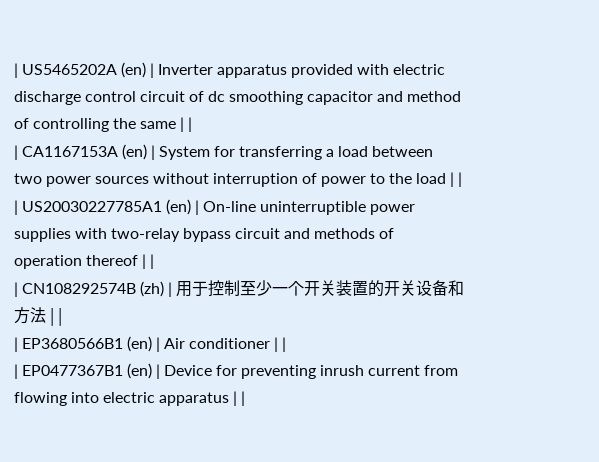| US5465202A (en) | Inverter apparatus provided with electric discharge control circuit of dc smoothing capacitor and method of controlling the same | |
| CA1167153A (en) | System for transferring a load between two power sources without interruption of power to the load | |
| US20030227785A1 (en) | On-line uninterruptible power supplies with two-relay bypass circuit and methods of operation thereof | |
| CN108292574B (zh) | 用于控制至少一个开关装置的开关设备和方法 | |
| EP3680566B1 (en) | Air conditioner | |
| EP0477367B1 (en) | Device for preventing inrush current from flowing into electric apparatus | |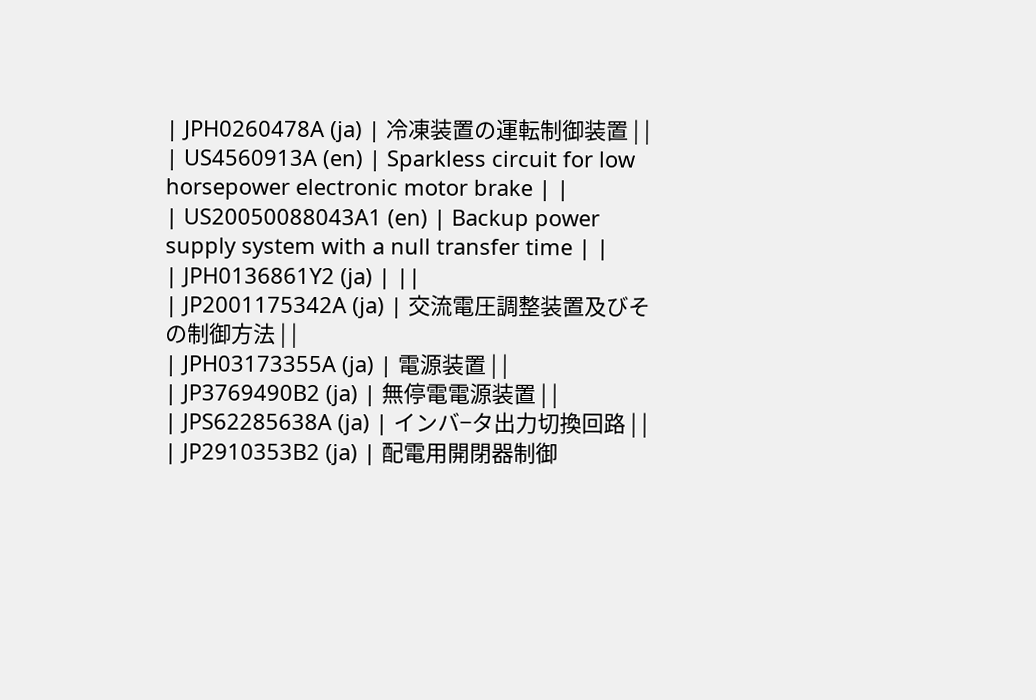| JPH0260478A (ja) | 冷凍装置の運転制御装置 | |
| US4560913A (en) | Sparkless circuit for low horsepower electronic motor brake | |
| US20050088043A1 (en) | Backup power supply system with a null transfer time | |
| JPH0136861Y2 (ja) | ||
| JP2001175342A (ja) | 交流電圧調整装置及びその制御方法 | |
| JPH03173355A (ja) | 電源装置 | |
| JP3769490B2 (ja) | 無停電電源装置 | |
| JPS62285638A (ja) | インバ−タ出力切換回路 | |
| JP2910353B2 (ja) | 配電用開閉器制御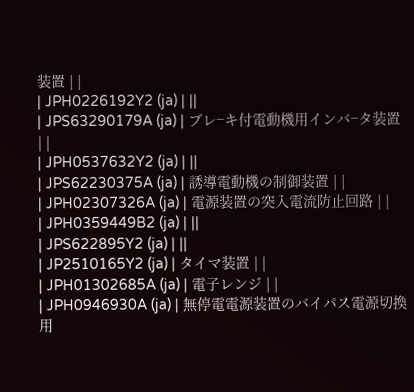装置 | |
| JPH0226192Y2 (ja) | ||
| JPS63290179A (ja) | ブレ−キ付電動機用インバ−タ装置 | |
| JPH0537632Y2 (ja) | ||
| JPS62230375A (ja) | 誘導電動機の制御装置 | |
| JPH02307326A (ja) | 電源装置の突入電流防止回路 | |
| JPH0359449B2 (ja) | ||
| JPS622895Y2 (ja) | ||
| JP2510165Y2 (ja) | タイマ装置 | |
| JPH01302685A (ja) | 電子レンジ | |
| JPH0946930A (ja) | 無停電電源装置のバイパス電源切換用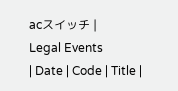acスイッチ |
Legal Events
| Date | Code | Title |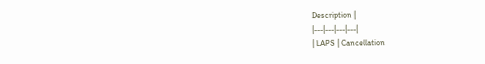Description |
|---|---|---|---|
| LAPS | Cancellation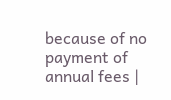because of no payment of annual fees |